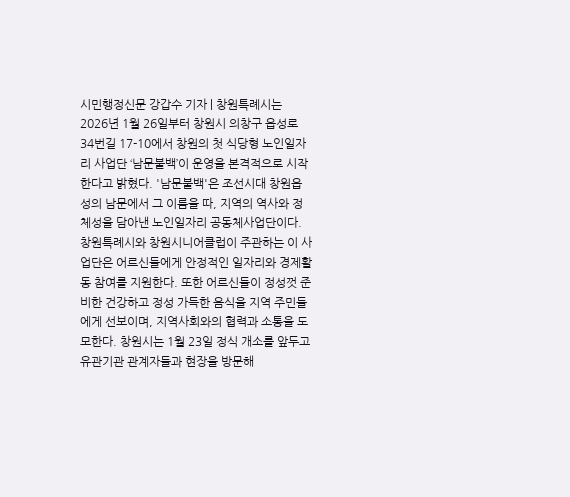시민행정신문 강갑수 기자 | 창원특례시는 2026년 1월 26일부터 창원시 의창구 읍성로 34번길 17-10에서 창원의 첫 식당형 노인일자리 사업단 ‘남문불백’이 운영을 본격적으로 시작한다고 밝혔다. '남문불백'은 조선시대 창원읍성의 남문에서 그 이름을 따, 지역의 역사와 정체성을 담아낸 노인일자리 공동체사업단이다. 창원특례시와 창원시니어클럽이 주관하는 이 사업단은 어르신들에게 안정적인 일자리와 경제활동 참여를 지원한다. 또한 어르신들이 정성껏 준비한 건강하고 정성 가득한 음식을 지역 주민들에게 선보이며, 지역사회와의 협력과 소통을 도모한다. 창원시는 1월 23일 정식 개소를 앞두고 유관기관 관계자들과 현장을 방문해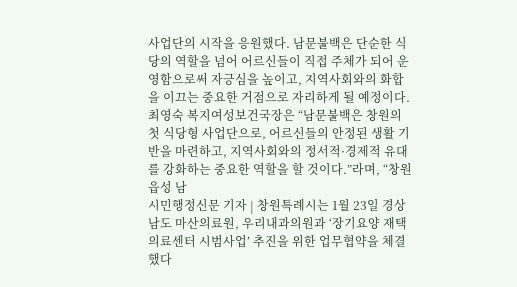사업단의 시작을 응원했다. 남문불백은 단순한 식당의 역할을 넘어 어르신들이 직접 주체가 되어 운영함으로써 자긍심을 높이고, 지역사회와의 화합을 이끄는 중요한 거점으로 자리하게 될 예정이다. 최영숙 복지여성보건국장은 “남문불백은 창원의 첫 식당형 사업단으로, 어르신들의 안정된 생활 기반을 마련하고, 지역사회와의 정서적·경제적 유대를 강화하는 중요한 역할을 할 것이다.”라며, “창원읍성 남
시민행정신문 기자 | 창원특례시는 1월 23일 경상남도 마산의료원, 우리내과의원과 ‘장기요양 재택의료센터 시범사업’ 추진을 위한 업무협약을 체결했다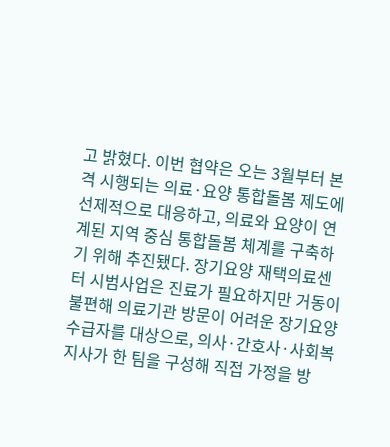고 밝혔다. 이번 협약은 오는 3월부터 본격 시행되는 의료·요양 통합돌봄 제도에 선제적으로 대응하고, 의료와 요양이 연계된 지역 중심 통합돌봄 체계를 구축하기 위해 추진됐다. 장기요양 재택의료센터 시범사업은 진료가 필요하지만 거동이 불편해 의료기관 방문이 어려운 장기요양 수급자를 대상으로, 의사·간호사·사회복지사가 한 팀을 구성해 직접 가정을 방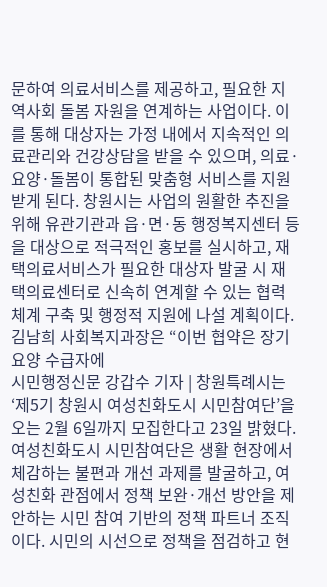문하여 의료서비스를 제공하고, 필요한 지역사회 돌봄 자원을 연계하는 사업이다. 이를 통해 대상자는 가정 내에서 지속적인 의료관리와 건강상담을 받을 수 있으며, 의료·요양·돌봄이 통합된 맞춤형 서비스를 지원받게 된다. 창원시는 사업의 원활한 추진을 위해 유관기관과 읍·면·동 행정복지센터 등을 대상으로 적극적인 홍보를 실시하고, 재택의료서비스가 필요한 대상자 발굴 시 재택의료센터로 신속히 연계할 수 있는 협력체계 구축 및 행정적 지원에 나설 계획이다. 김남희 사회복지과장은 “이번 협약은 장기요양 수급자에
시민행정신문 강갑수 기자 | 창원특례시는 ‘제5기 창원시 여성친화도시 시민참여단’을 오는 2월 6일까지 모집한다고 23일 밝혔다. 여성친화도시 시민참여단은 생활 현장에서 체감하는 불편과 개선 과제를 발굴하고, 여성친화 관점에서 정책 보완·개선 방안을 제안하는 시민 참여 기반의 정책 파트너 조직이다. 시민의 시선으로 정책을 점검하고 현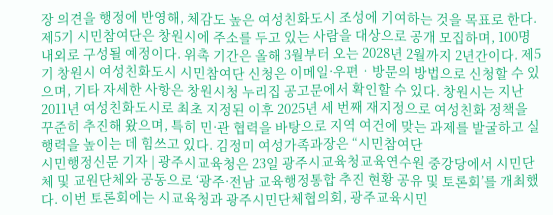장 의견을 행정에 반영해, 체감도 높은 여성친화도시 조성에 기여하는 것을 목표로 한다. 제5기 시민참여단은 창원시에 주소를 두고 있는 사람을 대상으로 공개 모집하며, 100명 내외로 구성될 예정이다. 위촉 기간은 올해 3월부터 오는 2028년 2월까지 2년간이다. 제5기 창원시 여성친화도시 시민참여단 신청은 이메일·우편‧방문의 방법으로 신청할 수 있으며, 기타 자세한 사항은 창원시청 누리집 공고문에서 확인할 수 있다. 창원시는 지난 2011년 여성친화도시로 최초 지정된 이후 2025년 세 번째 재지정으로 여성친화 정책을 꾸준히 추진해 왔으며, 특히 민·관 협력을 바탕으로 지역 여건에 맞는 과제를 발굴하고 실행력을 높이는 데 힘쓰고 있다. 김정미 여성가족과장은 “시민참여단
시민행정신문 기자 | 광주시교육청은 23일 광주시교육청교육연수원 중강당에서 시민단체 및 교원단체와 공동으로 ‘광주·전남 교육행정통합 추진 현황 공유 및 토론회’를 개최했다. 이번 토론회에는 시교육청과 광주시민단체협의회, 광주교육시민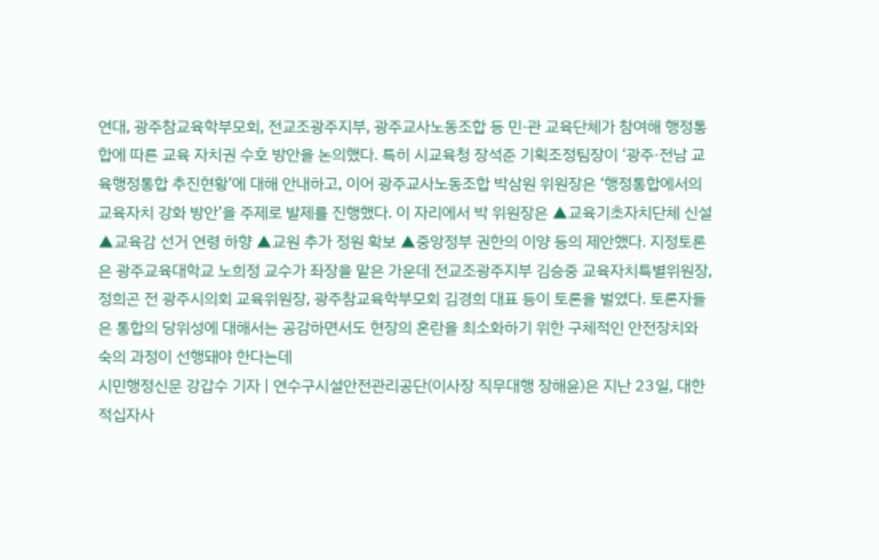연대, 광주참교육학부모회, 전교조광주지부, 광주교사노동조합 등 민·관 교육단체가 참여해 행정통합에 따른 교육 자치권 수호 방안을 논의했다. 특히 시교육청 장석준 기획조정팀장이 ‘광주·전남 교육행정통합 추진현황’에 대해 안내하고, 이어 광주교사노동조합 박삼원 위원장은 ‘행정통합에서의 교육자치 강화 방안’을 주제로 발제를 진행했다. 이 자리에서 박 위원장은 ▲교육기초자치단체 신설 ▲교육감 선거 연령 하향 ▲교원 추가 정원 확보 ▲중앙정부 권한의 이양 등의 제안했다. 지정토론은 광주교육대학교 노희정 교수가 좌장을 맡은 가운데 전교조광주지부 김승중 교육자치특별위원장, 정희곤 전 광주시의회 교육위원장, 광주참교육학부모회 김경희 대표 등이 토론을 벌였다. 토론자들은 통합의 당위성에 대해서는 공감하면서도 현장의 혼란을 최소화하기 위한 구체적인 안전장치와 숙의 과정이 선행돼야 한다는데
시민행정신문 강갑수 기자 | 연수구시설안전관리공단(이사장 직무대행 장해윤)은 지난 23일, 대한적십자사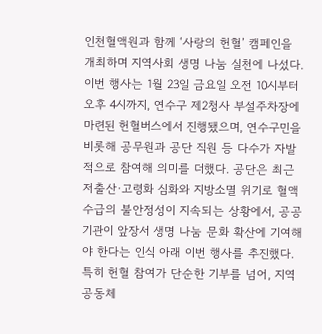인천혈액원과 함께 ‘사랑의 헌혈’ 캠페인을 개최하며 지역사회 생명 나눔 실천에 나섰다. 이번 행사는 1월 23일 금요일 오전 10시부터 오후 4시까지, 연수구 제2청사 부설주차장에 마련된 헌혈버스에서 진행됐으며, 연수구민을 비롯해 공무원과 공단 직원 등 다수가 자발적으로 참여해 의미를 더했다. 공단은 최근 저출산·고령화 심화와 지방소멸 위기로 혈액 수급의 불안정성이 지속되는 상황에서, 공공기관이 앞장서 생명 나눔 문화 확산에 기여해야 한다는 인식 아래 이번 행사를 추진했다. 특히 헌혈 참여가 단순한 기부를 넘어, 지역 공동체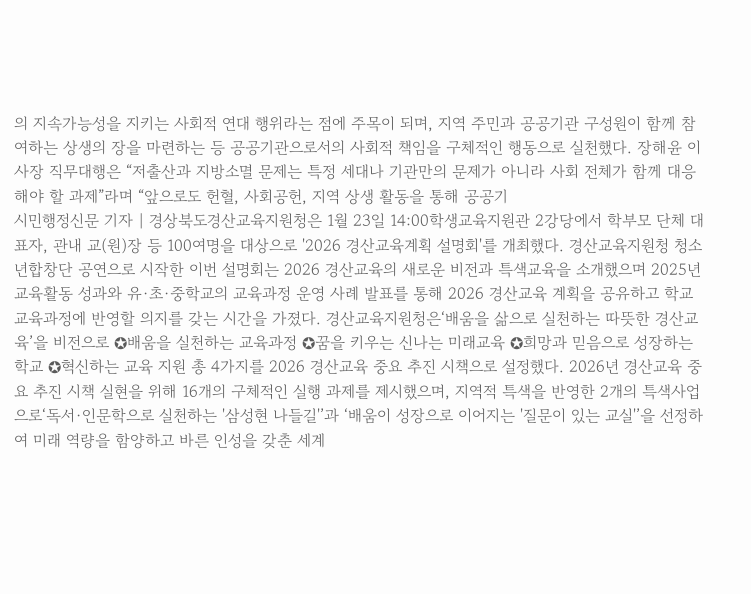의 지속가능성을 지키는 사회적 연대 행위라는 점에 주목이 되며, 지역 주민과 공공기관 구성원이 함께 참여하는 상생의 장을 마련하는 등 공공기관으로서의 사회적 책임을 구체적인 행동으로 실천했다. 장해윤 이사장 직무대행은 “저출산과 지방소멸 문제는 특정 세대나 기관만의 문제가 아니라 사회 전체가 함께 대응해야 할 과제”라며 “앞으로도 헌혈, 사회공헌, 지역 상생 활동을 통해 공공기
시민행정신문 기자 | 경상북도경산교육지원청은 1월 23일 14:00학생교육지원관 2강당에서 학부모 단체 대표자, 관내 교(원)장 등 100여명을 대상으로 '2026 경산교육계획 설명회'를 개최했다. 경산교육지원청 청소년합창단 공연으로 시작한 이번 설명회는 2026 경산교육의 새로운 비전과 특색교육을 소개했으며 2025년 교육활동 성과와 유·초·중학교의 교육과정 운영 사례 발표를 통해 2026 경산교육 계획을 공유하고 학교 교육과정에 반영할 의지를 갖는 시간을 가졌다. 경산교육지원청은‘배움을 삶으로 실천하는 따뜻한 경산교육’을 비전으로 ✪배움을 실천하는 교육과정 ✪꿈을 키우는 신나는 미래교육 ✪희망과 믿음으로 성장하는 학교 ✪혁신하는 교육 지원 총 4가지를 2026 경산교육 중요 추진 시책으로 설정했다. 2026년 경산교육 중요 추진 시책 실현을 위해 16개의 구체적인 실행 과제를 제시했으며, 지역적 특색을 반영한 2개의 특색사업으로‘독서·인문학으로 실천하는 '삼성현 나들길'’과 ‘배움이 성장으로 이어지는 '질문이 있는 교실'’을 선정하여 미래 역량을 함양하고 바른 인성을 갖춘 세계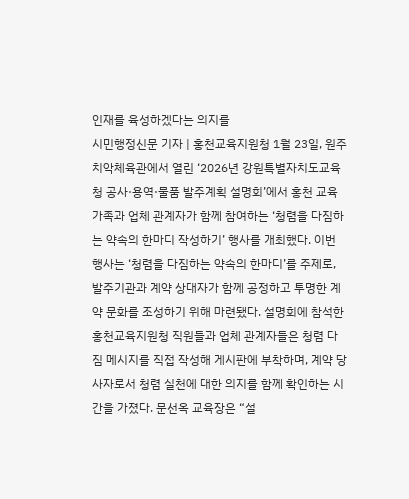인재를 육성하겠다는 의지를
시민행정신문 기자 | 홍천교육지원청 1월 23일, 원주 치악체육관에서 열린 ‘2026년 강원특별자치도교육청 공사·용역·물품 발주계획 설명회’에서 홍천 교육가족과 업체 관계자가 함께 참여하는 ‘청렴을 다짐하는 약속의 한마디 작성하기’ 행사를 개최했다. 이번 행사는 ‘청렴을 다짐하는 약속의 한마디’를 주제로, 발주기관과 계약 상대자가 함께 공정하고 투명한 계약 문화를 조성하기 위해 마련됐다. 설명회에 참석한 홍천교육지원청 직원들과 업체 관계자들은 청렴 다짐 메시지를 직접 작성해 게시판에 부착하며, 계약 당사자로서 청렴 실천에 대한 의지를 함께 확인하는 시간을 가졌다. 문선옥 교육장은 “설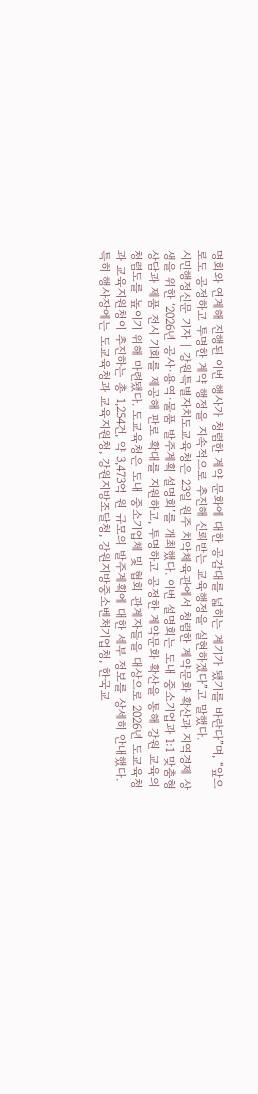명회와 연계해 진행된 이번 행사가 청렴한 계약 문화에 대한 공감대를 넓히는 계기가 됐기를 바란다”며, “앞으로도 공정하고 투명한 계약 행정을 지속적으로 추진해 신뢰받는 교육행정을 실현하겠다”고 말했다.
시민행정신문 기자 | 강원특별자치도교육청은 23일 원주 치악체육관에서 청렴한 계약문화 확산과 지역경제 상생을 위한 ‘2026년 공사·용역·물품 발주계획 설명회’를 개최했다. 이번 설명회는 도내 중소기업과 1:1 맞춤형 상담과 제품 전시 기회를 제공해 판로 확대를 지원하고, 투명하고 공정한 계약문화 확산을 통해 강원 교육의 청렴도를 높이기 위해 마련됐다. 도교육청은 도내 중소기업체 및 협회 관계자들을 대상으로 2026년 도교육청과 교육지원청이 추진하는 총 1,254건, 약 3,473억 원 규모의 발주계획에 대한 세부 정보를 상세히 안내했다. 특히 행사장에는 도교육청과 교육지원청, 강원지방조달청, 강원지방중소벤처기업청, 한국교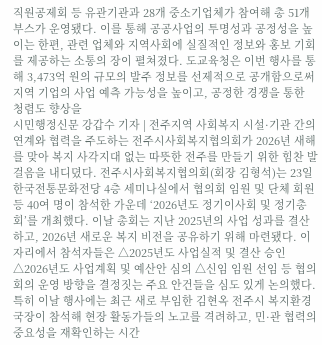직원공제회 등 유관기관과 28개 중소기업체가 참여해 총 51개 부스가 운영됐다. 이를 통해 공공사업의 투명성과 공정성을 높이는 한편, 관련 업체와 지역사회에 실질적인 정보와 홍보 기회를 제공하는 소통의 장이 펼쳐졌다. 도교육청은 이번 행사를 통해 3,473억 원의 규모의 발주 정보를 선제적으로 공개함으로써 지역 기업의 사업 예측 가능성을 높이고, 공정한 경쟁을 통한 청렴도 향상을
시민행정신문 강갑수 기자 | 전주지역 사회복지 시설·기관 간의 연계와 협력을 주도하는 전주시사회복지협의회가 2026년 새해를 맞아 복지 사각지대 없는 따뜻한 전주를 만들기 위한 힘찬 발걸음을 내디뎠다. 전주시사회복지협의회(회장 김형석)는 23일 한국전통문화전당 4층 세미나실에서 협의회 임원 및 단체 회원 등 40여 명이 참석한 가운데 ‘2026년도 정기이사회 및 정기총회’를 개최했다. 이날 총회는 지난 2025년의 사업 성과를 결산하고, 2026년 새로운 복지 비전을 공유하기 위해 마련됐다. 이 자리에서 참석자들은 △2025년도 사업실적 및 결산 승인 △2026년도 사업계획 및 예산안 심의 △신임 임원 선임 등 협의회의 운영 방향을 결정짓는 주요 안건들을 심도 있게 논의했다. 특히 이날 행사에는 최근 새로 부임한 김현옥 전주시 복지환경국장이 참석해 현장 활동가들의 노고를 격려하고, 민·관 협력의 중요성을 재확인하는 시간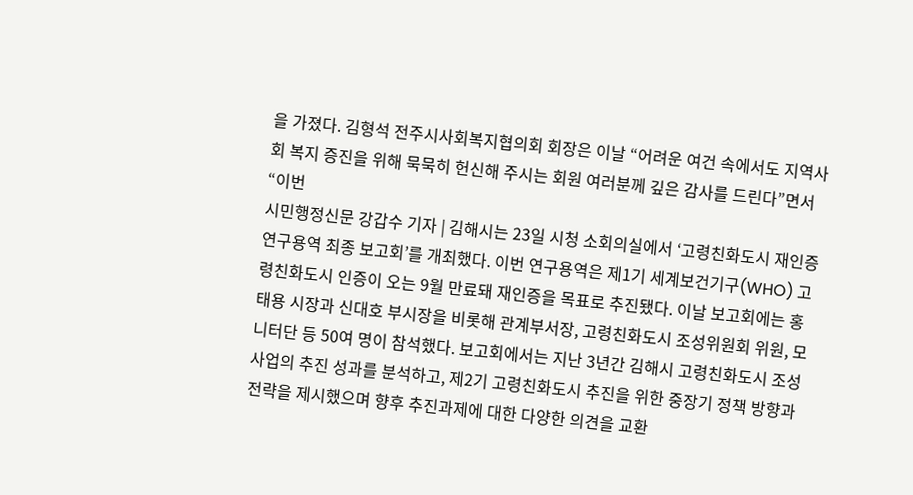을 가졌다. 김형석 전주시사회복지협의회 회장은 이날 “어려운 여건 속에서도 지역사회 복지 증진을 위해 묵묵히 헌신해 주시는 회원 여러분께 깊은 감사를 드린다”면서 “이번
시민행정신문 강갑수 기자 | 김해시는 23일 시청 소회의실에서 ‘고령친화도시 재인증 연구용역 최종 보고회’를 개최했다. 이번 연구용역은 제1기 세계보건기구(WHO) 고령친화도시 인증이 오는 9월 만료돼 재인증을 목표로 추진됐다. 이날 보고회에는 홍태용 시장과 신대호 부시장을 비롯해 관계부서장, 고령친화도시 조성위원회 위원, 모니터단 등 50여 명이 참석했다. 보고회에서는 지난 3년간 김해시 고령친화도시 조성사업의 추진 성과를 분석하고, 제2기 고령친화도시 추진을 위한 중장기 정책 방향과 전략을 제시했으며 향후 추진과제에 대한 다양한 의견을 교환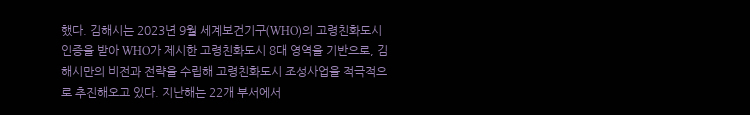했다. 김해시는 2023년 9월 세계보건기구(WHO)의 고령친화도시 인증을 받아 WHO가 제시한 고령친화도시 8대 영역을 기반으로, 김해시만의 비전과 전략을 수립해 고령친화도시 조성사업을 적극적으로 추진해오고 있다. 지난해는 22개 부서에서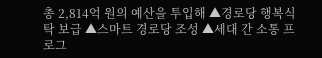총 2,814억 원의 예산을 투입해 ▲경로당 행복식탁 보급 ▲스마트 경로당 조성 ▲세대 간 소통 프로그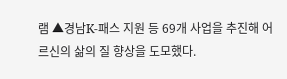램 ▲경남K-패스 지원 등 69개 사업을 추진해 어르신의 삶의 질 향상을 도모했다.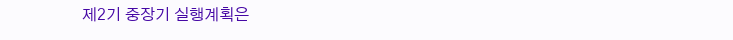제2기 중장기 실행계획은